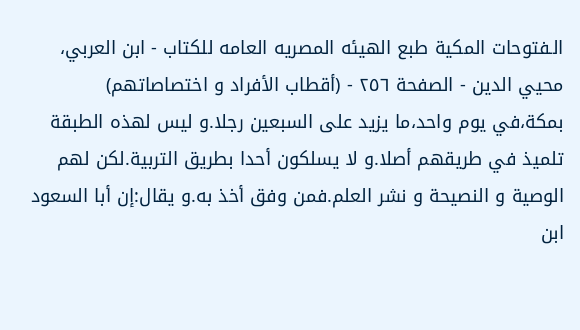الـفتوحات المکية طبع الهيئه المصريه العامه للکتاب - ابن العربي، محيي الدين - الصفحة ٢٥٦ - (أقطاب الأفراد و اختصاصاتهم)
بمكة،في يوم واحد،ما يزيد على السبعين رجلا.و ليس لهذه الطبقة تلميذ في طريقهم أصلا.و لا يسلكون أحدا بطريق التربية.لكن لهم الوصية و النصيحة و نشر العلم.فمن وفق أخذ به.و يقال:إن أبا السعود ابن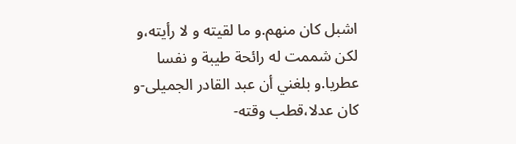اشبل كان منهم.و ما لقيته و لا رأيته،و لكن شممت له رائحة طيبة و نفسا عطريا.و بلغني أن عبد القادر الجميلى-و كان عدلا،قطب وقته-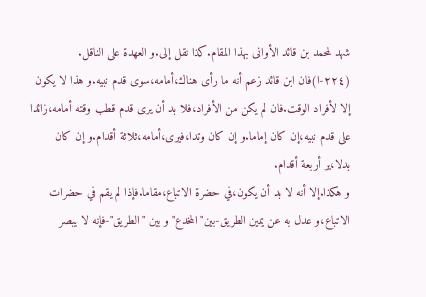شهد لمحمد بن قائد الأوانى بهذا المقام.كذا نقل إلى.و العهدة على الناقل.
(٢٢٤-ا)فان ابن قائد زعم أنه ما رأى هناك،أمامه،سوى قدم نبيه.و هذا لا يكون إلا لأفراد الوقت.فان لم يكن من الأفراد،فلا بد أن يرى قدم قطب وقته أمامه،زائدا على قدم نبيه،إن كان إماما.و إن كان وتدا،فيرى،أمامه،ثلاثة أقدام.و إن كان بدلا،ير أربعة أقدام.
و هكذا.إلا أنه لا بد أن يكون،في حضرة الاتباع،مقاما.فإذا لم يقم في حضرات الاتباع،و عدل به عن يمين الطريق-بين"المخدع"و بين "الطريق"-فإنه لا يبصر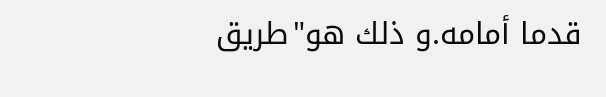قدما أمامه.و ذلك هو"طريق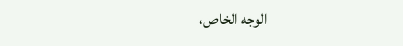الوجه الخاص،